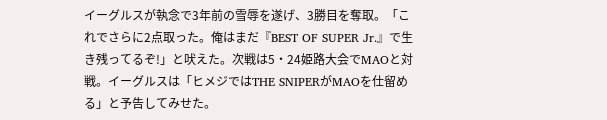イーグルスが執念で3年前の雪辱を遂げ、3勝目を奪取。「これでさらに2点取った。俺はまだ『BEST OF SUPER Jr.』で生き残ってるぞ!」と吠えた。次戦は5・24姫路大会でMAOと対戦。イーグルスは「ヒメジではTHE SNIPERがMAOを仕留める」と予告してみせた。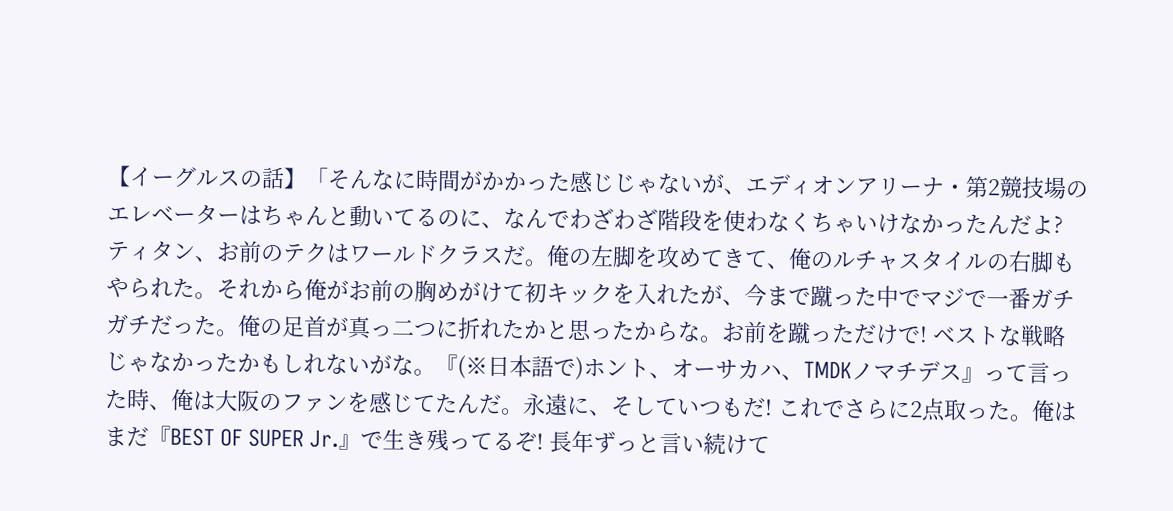【イーグルスの話】「そんなに時間がかかった感じじゃないが、エディオンアリーナ・第2競技場のエレベーターはちゃんと動いてるのに、なんでわざわざ階段を使わなくちゃいけなかったんだよ? ティタン、お前のテクはワールドクラスだ。俺の左脚を攻めてきて、俺のルチャスタイルの右脚もやられた。それから俺がお前の胸めがけて初キックを入れたが、今まで蹴った中でマジで一番ガチガチだった。俺の足首が真っ二つに折れたかと思ったからな。お前を蹴っただけで! ベストな戦略じゃなかったかもしれないがな。『(※日本語で)ホント、オーサカハ、TMDKノマチデス』って言った時、俺は大阪のファンを感じてたんだ。永遠に、そしていつもだ! これでさらに2点取った。俺はまだ『BEST OF SUPER Jr.』で生き残ってるぞ! 長年ずっと言い続けて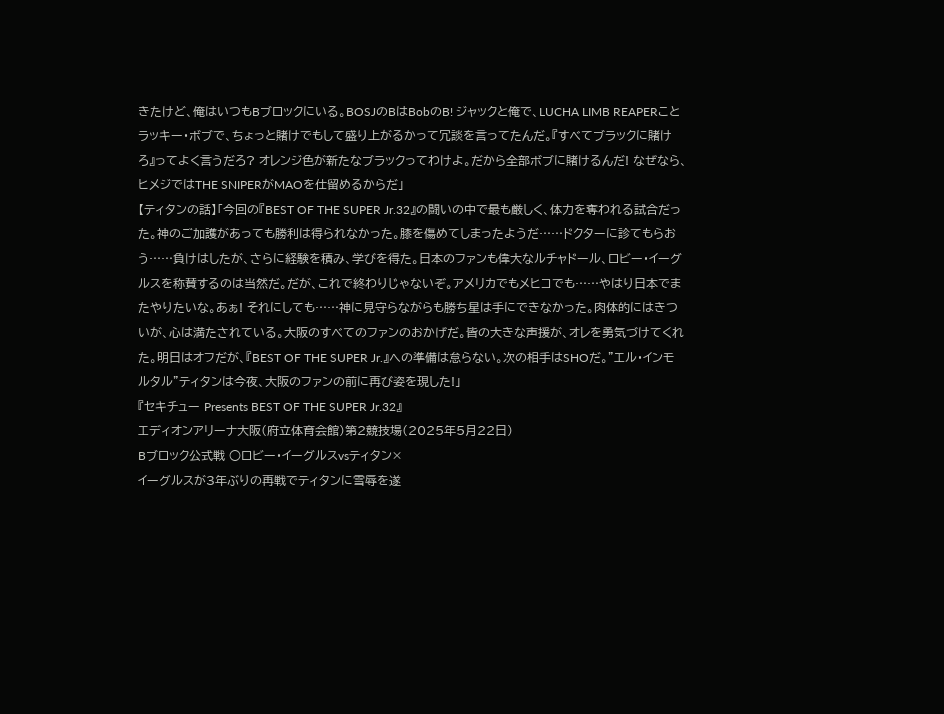きたけど、俺はいつもBブロックにいる。BOSJのBはBobのB! ジャックと俺で、LUCHA LIMB REAPERことラッキー・ボブで、ちょっと賭けでもして盛り上がるかって冗談を言ってたんだ。『すべてブラックに賭けろ』ってよく言うだろ? オレンジ色が新たなブラックってわけよ。だから全部ボブに賭けるんだ! なぜなら、ヒメジではTHE SNIPERがMAOを仕留めるからだ」
【ティタンの話】「今回の『BEST OF THE SUPER Jr.32』の闘いの中で最も厳しく、体力を奪われる試合だった。神のご加護があっても勝利は得られなかった。膝を傷めてしまったようだ……ドクターに診てもらおう……負けはしたが、さらに経験を積み、学びを得た。日本のファンも偉大なルチャドール、ロビー・イーグルスを称賛するのは当然だ。だが、これで終わりじゃないぞ。アメリカでもメヒコでも……やはり日本でまたやりたいな。あぁ! それにしても……神に見守らながらも勝ち星は手にできなかった。肉体的にはきついが、心は満たされている。大阪のすべてのファンのおかげだ。皆の大きな声援が、オレを勇気づけてくれた。明日はオフだが、『BEST OF THE SUPER Jr.』への準備は怠らない。次の相手はSHOだ。"エル・インモルタル"ティタンは今夜、大阪のファンの前に再び姿を現した!」
『セキチュー Presents BEST OF THE SUPER Jr.32』
エディオンアリーナ大阪(府立体育会館)第2競技場(2025年5月22日)
Bブロック公式戦 ○ロビー・イーグルスvsティタン×
イーグルスが3年ぶりの再戦でティタンに雪辱を遂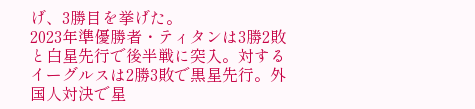げ、3勝目を挙げた。
2023年準優勝者・ティタンは3勝2敗と白星先行で後半戦に突入。対するイーグルスは2勝3敗で黒星先行。外国人対決で星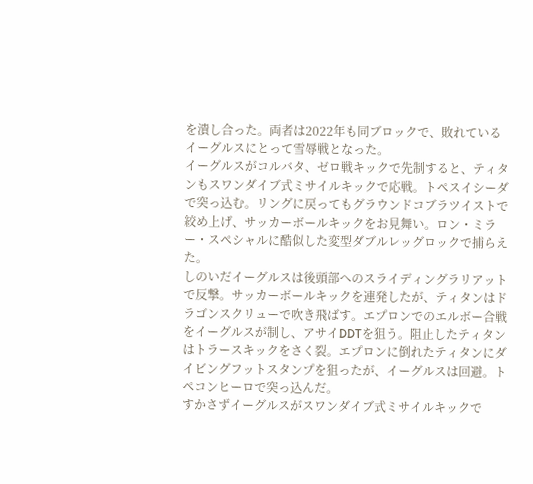を潰し合った。両者は2022年も同ブロックで、敗れているイーグルスにとって雪辱戦となった。
イーグルスがコルバタ、ゼロ戦キックで先制すると、ティタンもスワンダイブ式ミサイルキックで応戦。トペスイシーダで突っ込む。リングに戻ってもグラウンドコブラツイストで絞め上げ、サッカーボールキックをお見舞い。ロン・ミラー・スペシャルに酷似した変型ダブルレッグロックで捕らえた。
しのいだイーグルスは後頭部へのスライディングラリアットで反撃。サッカーボールキックを連発したが、ティタンはドラゴンスクリューで吹き飛ばす。エプロンでのエルボー合戦をイーグルスが制し、アサイDDTを狙う。阻止したティタンはトラースキックをさく裂。エプロンに倒れたティタンにダイビングフットスタンプを狙ったが、イーグルスは回避。トペコンヒーロで突っ込んだ。
すかさずイーグルスがスワンダイブ式ミサイルキックで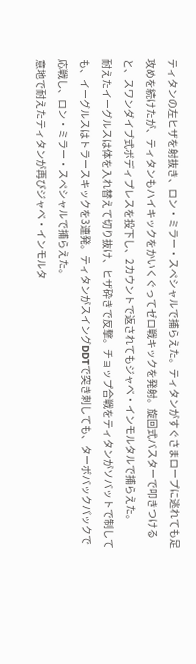ティタンの左ヒザを射抜き、ロン・ミラー・スペシャルで捕らえた。ティタンがすぐさまロープに逃れても足攻めを続けたが、ティタンもハイキックをかいくぐってゼロ戦キックを発射。旋回式バスターで叩きつけると、スワンダイブ式ボディプレスを投下し、2カウントで返されてもジャベ・インモルタルで捕らえた。
耐えたイーグルスは体を入れ替えて切り抜け、ヒザ砕きで反撃。チョップ合戦をティタンがソバットで制しても、イーグルスはトラースキックを3連発。ティタンがスイングDDTで突き刺しても、ターボバックパックで応戦し、ロン・ミラー・スペシャルで捕らえた。
意地で耐えたティタンが再びジャベ・インモルタ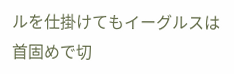ルを仕掛けてもイーグルスは首固めで切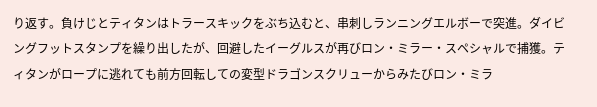り返す。負けじとティタンはトラースキックをぶち込むと、串刺しランニングエルボーで突進。ダイビングフットスタンプを繰り出したが、回避したイーグルスが再びロン・ミラー・スペシャルで捕獲。ティタンがロープに逃れても前方回転しての変型ドラゴンスクリューからみたびロン・ミラ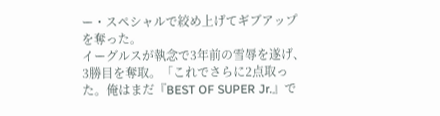ー・スペシャルで絞め上げてギブアップを奪った。
イーグルスが執念で3年前の雪辱を遂げ、3勝目を奪取。「これでさらに2点取った。俺はまだ『BEST OF SUPER Jr.』で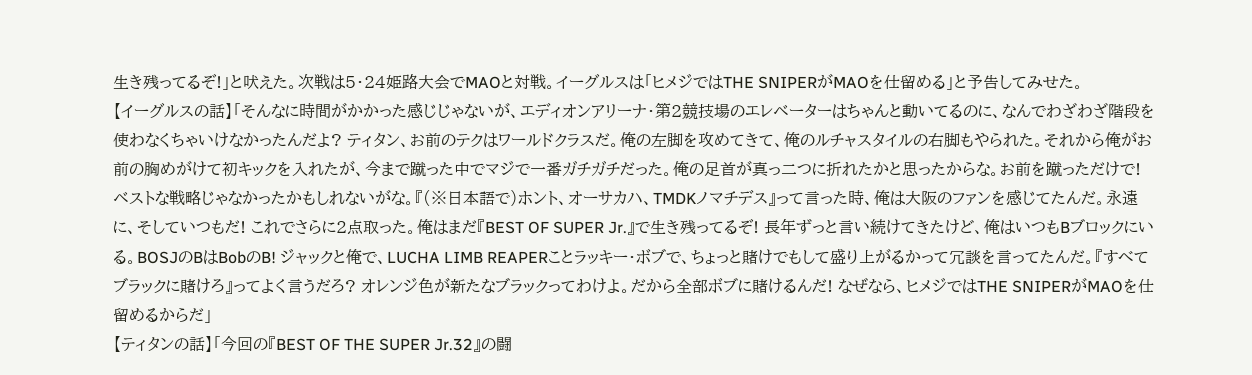生き残ってるぞ!」と吠えた。次戦は5・24姫路大会でMAOと対戦。イーグルスは「ヒメジではTHE SNIPERがMAOを仕留める」と予告してみせた。
【イーグルスの話】「そんなに時間がかかった感じじゃないが、エディオンアリーナ・第2競技場のエレベーターはちゃんと動いてるのに、なんでわざわざ階段を使わなくちゃいけなかったんだよ? ティタン、お前のテクはワールドクラスだ。俺の左脚を攻めてきて、俺のルチャスタイルの右脚もやられた。それから俺がお前の胸めがけて初キックを入れたが、今まで蹴った中でマジで一番ガチガチだった。俺の足首が真っ二つに折れたかと思ったからな。お前を蹴っただけで! ベストな戦略じゃなかったかもしれないがな。『(※日本語で)ホント、オーサカハ、TMDKノマチデス』って言った時、俺は大阪のファンを感じてたんだ。永遠に、そしていつもだ! これでさらに2点取った。俺はまだ『BEST OF SUPER Jr.』で生き残ってるぞ! 長年ずっと言い続けてきたけど、俺はいつもBブロックにいる。BOSJのBはBobのB! ジャックと俺で、LUCHA LIMB REAPERことラッキー・ボブで、ちょっと賭けでもして盛り上がるかって冗談を言ってたんだ。『すべてブラックに賭けろ』ってよく言うだろ? オレンジ色が新たなブラックってわけよ。だから全部ボブに賭けるんだ! なぜなら、ヒメジではTHE SNIPERがMAOを仕留めるからだ」
【ティタンの話】「今回の『BEST OF THE SUPER Jr.32』の闘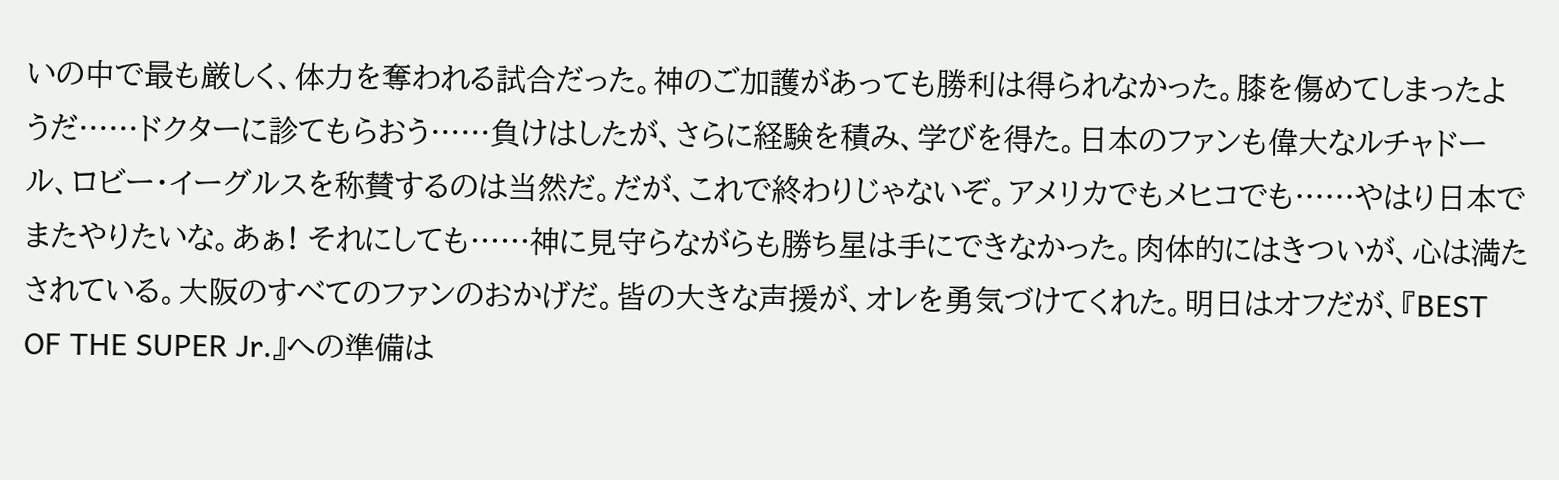いの中で最も厳しく、体力を奪われる試合だった。神のご加護があっても勝利は得られなかった。膝を傷めてしまったようだ……ドクターに診てもらおう……負けはしたが、さらに経験を積み、学びを得た。日本のファンも偉大なルチャドール、ロビー・イーグルスを称賛するのは当然だ。だが、これで終わりじゃないぞ。アメリカでもメヒコでも……やはり日本でまたやりたいな。あぁ! それにしても……神に見守らながらも勝ち星は手にできなかった。肉体的にはきついが、心は満たされている。大阪のすべてのファンのおかげだ。皆の大きな声援が、オレを勇気づけてくれた。明日はオフだが、『BEST OF THE SUPER Jr.』への準備は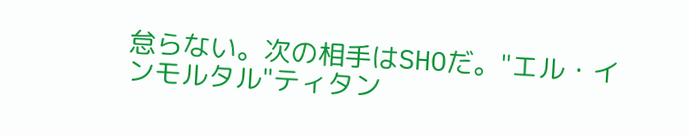怠らない。次の相手はSHOだ。"エル・インモルタル"ティタン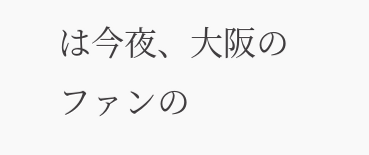は今夜、大阪のファンの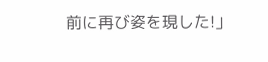前に再び姿を現した!」